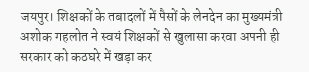जयपुर। शिक्षकों के तबादलों में पैसों के लेनदेन का मुख्यमंत्री अशोक गहलोत ने स्वयं शिक्षकों से खुलासा करवा अपनी ही सरकार को कठघरे में खड़ा कर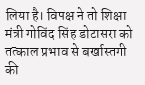लिया है। विपक्ष ने तो शिक्षा मंत्री गोविंद सिंह डोटासरा को तत्काल प्रभाव से बर्खास्तगी की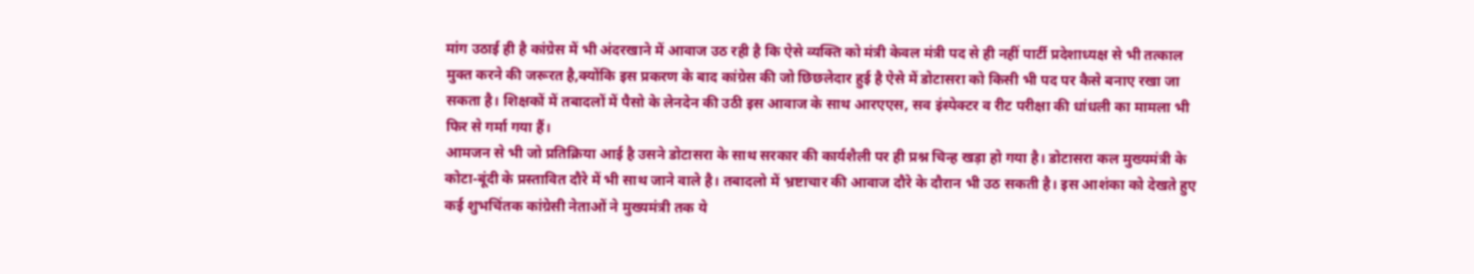मांग उठाई ही है कांग्रेस में भी अंदरखाने में आवाज उठ रही है कि ऐसे व्यक्ति को मंत्री केवल मंत्री पद से ही नहीं पार्टी प्रदेशाध्यक्ष से भी तत्काल मुक्त करने की जरूरत है,क्योंकि इस प्रकरण के बाद कांग्रेस की जो छिछलेदार हुई है ऐसे में डोटासरा को किसी भी पद पर कैसे बनाए रखा जा सकता है। शिक्षकों में तबादलों में पैसो के लेनदेन की उठी इस आवाज के साथ आरएएस, सव इंस्पेक्टर व रीट परीक्षा की धांधली का मामला भी फिर से गर्मा गया हैं।
आमजन से भी जो प्रतिक्रिया आई है उसने डोटासरा के साथ सरकार की कार्यशैली पर ही प्रश्न चिन्ह खड़ा हो गया है। डोटासरा कल मुख्यमंत्री के कोटा-बूंदी के प्रस्तावित दौरे में भी साथ जाने वाले है। तबादलो में भ्रष्टाचार की आवाज दौरे के दौरान भी उठ सकती है। इस आशंका को देखते हुए कई शुभचिंतक कांग्रेसी नेताओं ने मुख्यमंत्री तक ये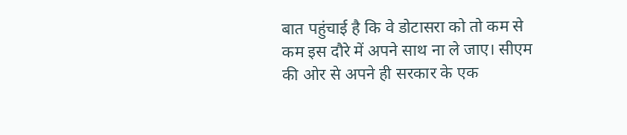बात पहुंचाई है कि वे डोटासरा को तो कम से कम इस दौरे में अपने साथ ना ले जाए। सीएम की ओर से अपने ही सरकार के एक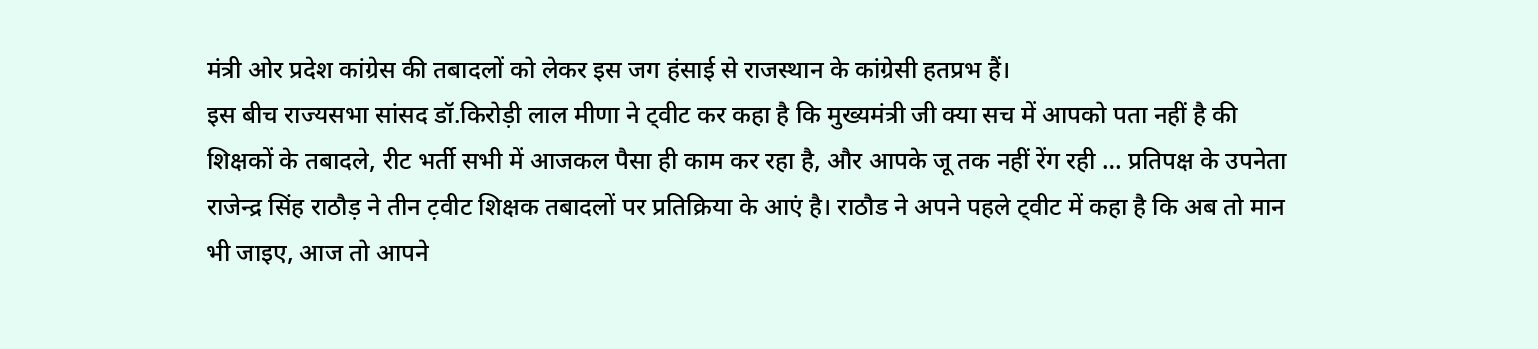मंत्री ओर प्रदेश कांग्रेस की तबादलों को लेकर इस जग हंसाई से राजस्थान के कांग्रेसी हतप्रभ हैं।
इस बीच राज्यसभा सांसद डॉ.किरोड़ी लाल मीणा ने ट्वीट कर कहा है कि मुख्यमंत्री जी क्या सच में आपको पता नहीं है की शिक्षकों के तबादले, रीट भर्ती सभी में आजकल पैसा ही काम कर रहा है, और आपके जू तक नहीं रेंग रही … प्रतिपक्ष के उपनेता राजेन्द्र सिंह राठौड़ ने तीन ट़वीट शिक्षक तबादलों पर प्रतिक्रिया के आएं है। राठौड ने अपने पहले ट्वीट में कहा है कि अब तो मान भी जाइए, आज तो आपने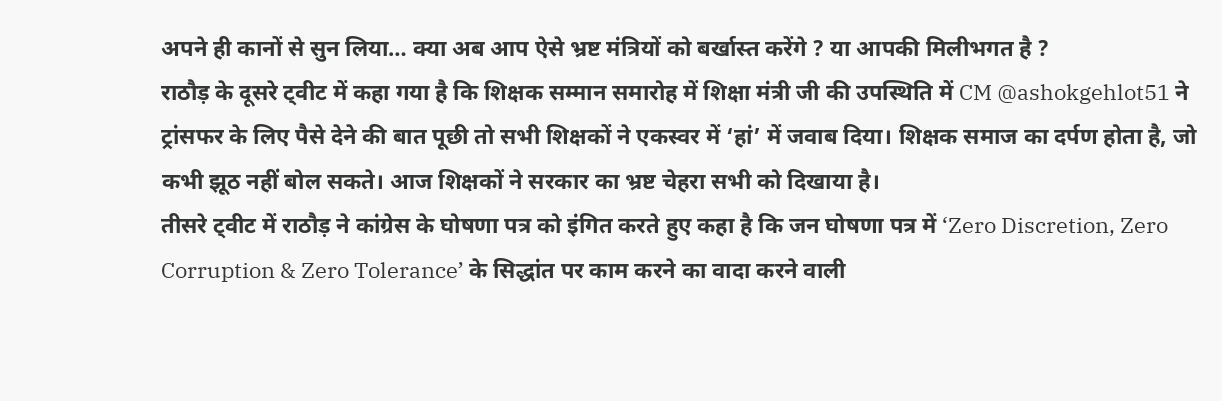अपने ही कानों से सुन लिया… क्या अब आप ऐसे भ्रष्ट मंत्रियों को बर्खास्त करेंगे ? या आपकी मिलीभगत है ?
राठौड़ के दूसरे ट्वीट में कहा गया है कि शिक्षक सम्मान समारोह में शिक्षा मंत्री जी की उपस्थिति में CM @ashokgehlot51 ने ट्रांसफर के लिए पैसे देने की बात पूछी तो सभी शिक्षकों ने एकस्वर में ‘हां’ में जवाब दिया। शिक्षक समाज का दर्पण होता है, जो कभी झूठ नहीं बोल सकते। आज शिक्षकों ने सरकार का भ्रष्ट चेहरा सभी को दिखाया है।
तीसरे ट्वीट में राठौड़ ने कांग्रेस के घोषणा पत्र को इंगित करते हुए कहा है कि जन घोषणा पत्र में ‘Zero Discretion, Zero Corruption & Zero Tolerance’ के सिद्धांत पर काम करने का वादा करने वाली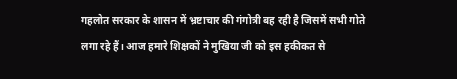गहलोत सरकार के शासन में भ्रष्टाचार की गंगोत्री बह रही है जिसमें सभी गोते लगा रहे हैं। आज हमारे शिक्षकों ने मुखिया जी को इस हकीकत से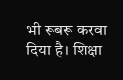भी रूबरू करवा दिया है। शिक्षा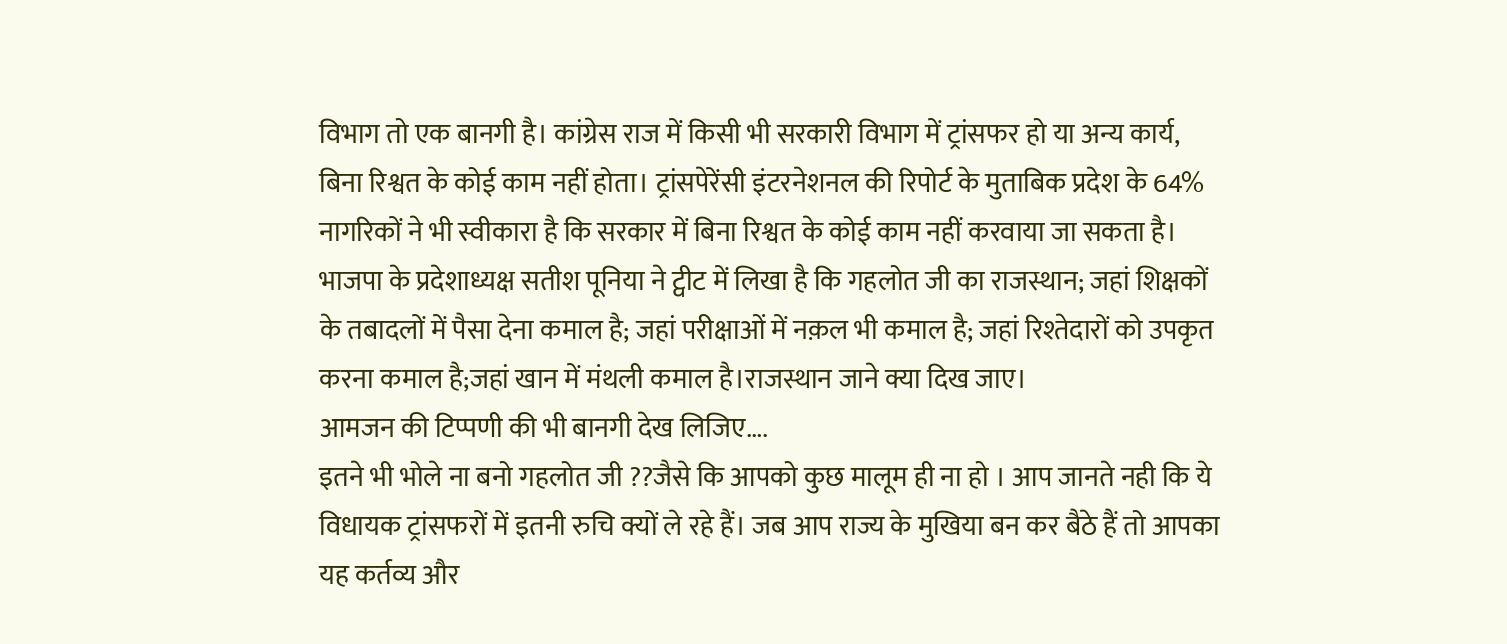विभाग तो एक बानगी है। कांग्रेस राज में किसी भी सरकारी विभाग में ट्रांसफर हो या अन्य कार्य, बिना रिश्वत के कोई काम नहीं होता। ट्रांसपेरेंसी इंटरनेशनल की रिपोर्ट के मुताबिक प्रदेश के 64% नागरिकों ने भी स्वीकारा है कि सरकार में बिना रिश्वत के कोई काम नहीं करवाया जा सकता है।
भाजपा के प्रदेशाध्यक्ष सतीश पूनिया ने ट्वीट में लिखा है कि गहलोत जी का राजस्थान; जहां शिक्षकों के तबादलों में पैसा देना कमाल है; जहां परीक्षाओं में नक़ल भी कमाल है; जहां रिश्तेदारों को उपकृत करना कमाल है;जहां खान में मंथली कमाल है।राजस्थान जाने क्या दिख जाए।
आमजन की टिप्पणी की भी बानगी देख लिजिए….
इतने भी भोले ना बनो गहलोत जी ??जैसे कि आपको कुछ मालूम ही ना हो । आप जानते नही कि ये विधायक ट्रांसफरों में इतनी रुचि क्यों ले रहे हैं। जब आप राज्य के मुखिया बन कर बैठे हैं तो आपका यह कर्तव्य और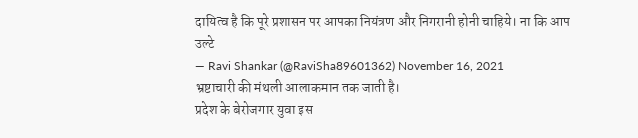दायित्व है कि पूरे प्रशासन पर आपका नियंत्रण और निगरानी होनी चाहिये। ना कि आप उल्टे
— Ravi Shankar (@RaviSha89601362) November 16, 2021
भ्रष्टाचारी की मंथली आलाकमान तक जाती है।
प्रदेश के बेरोजगार युवा इस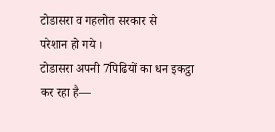टोडासरा व गहलोत सरकार से
परेशान हो गये ।
टोडासरा अपनी 7पिढियों का धन इकट्ठा कर रहा है—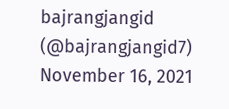bajrangjangid (@bajrangjangid7) November 16, 2021